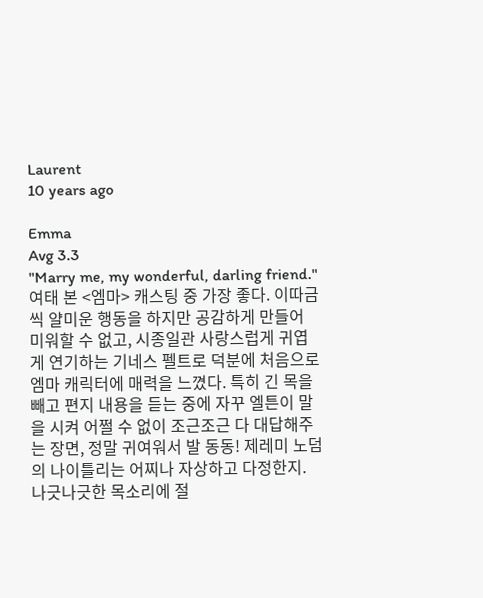Laurent
10 years ago

Emma
Avg 3.3
"Marry me, my wonderful, darling friend." 여태 본 <엠마> 캐스팅 중 가장 좋다. 이따금씩 얄미운 행동을 하지만 공감하게 만들어 미워할 수 없고, 시종일관 사랑스럽게 귀엽게 연기하는 기네스 펠트로 덕분에 처음으로 엠마 캐릭터에 매력을 느꼈다. 특히 긴 목을 빼고 편지 내용을 듣는 중에 자꾸 엘튼이 말을 시켜 어쩔 수 없이 조근조근 다 대답해주는 장면, 정말 귀여워서 발 동동! 제레미 노덤의 나이틀리는 어찌나 자상하고 다정한지. 나긋나긋한 목소리에 절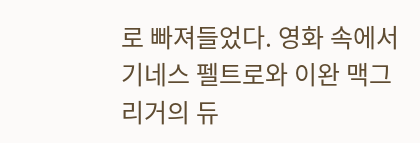로 빠져들었다. 영화 속에서 기네스 펠트로와 이완 맥그리거의 듀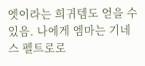엣이라는 희귀템도 얻을 수 있음. 나에게 엠마는 기네스 펠트로로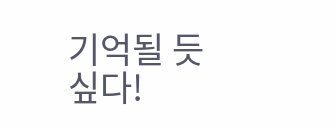기억될 듯 싶다!